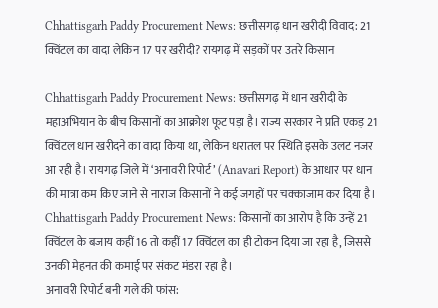Chhattisgarh Paddy Procurement News: छत्तीसगढ़ धान खरीदी विवाद: 21 क्विंटल का वादा लेकिन 17 पर खरीदी? रायगढ़ में सड़कों पर उतरे किसान

Chhattisgarh Paddy Procurement News: छत्तीसगढ़ में धान खरीदी के महाअभियान के बीच किसानों का आक्रोश फूट पड़ा है। राज्य सरकार ने प्रति एकड़ 21 क्विंटल धान खरीदने का वादा किया था, लेकिन धरातल पर स्थिति इसके उलट नजर आ रही है। रायगढ़ जिले में ‘अनावरी रिपोर्ट’ (Anavari Report) के आधार पर धान की मात्रा कम किए जाने से नाराज किसानों ने कई जगहों पर चक्काजाम कर दिया है।
Chhattisgarh Paddy Procurement News: किसानों का आरोप है कि उन्हें 21 क्विंटल के बजाय कहीं 16 तो कहीं 17 क्विंटल का ही टोकन दिया जा रहा है, जिससे उनकी मेहनत की कमाई पर संकट मंडरा रहा है।
अनावरी रिपोर्ट बनी गले की फांस: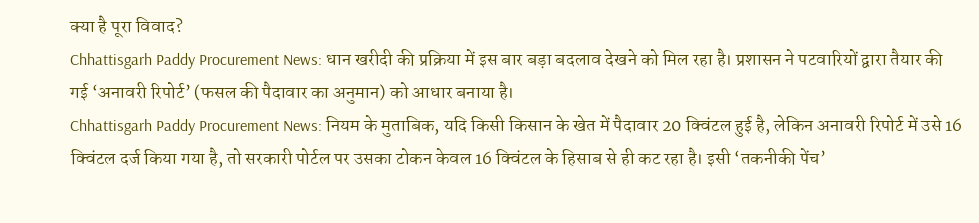क्या है पूरा विवाद?
Chhattisgarh Paddy Procurement News: धान खरीदी की प्रक्रिया में इस बार बड़ा बदलाव देखने को मिल रहा है। प्रशासन ने पटवारियों द्वारा तैयार की गई ‘अनावरी रिपोर्ट’ (फसल की पैदावार का अनुमान) को आधार बनाया है।
Chhattisgarh Paddy Procurement News: नियम के मुताबिक, यदि किसी किसान के खेत में पैदावार 20 क्विंटल हुई है, लेकिन अनावरी रिपोर्ट में उसे 16 क्विंटल दर्ज किया गया है, तो सरकारी पोर्टल पर उसका टोकन केवल 16 क्विंटल के हिसाब से ही कट रहा है। इसी ‘तकनीकी पेंच’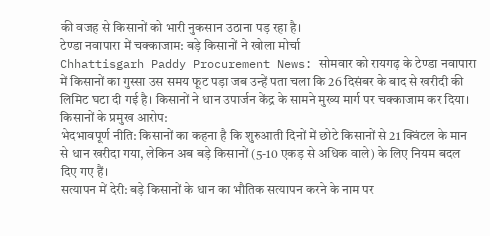की वजह से किसानों को भारी नुकसान उठाना पड़ रहा है।
टेण्डा नवापारा में चक्काजाम: बड़े किसानों ने खोला मोर्चा
Chhattisgarh Paddy Procurement News: सोमवार को रायगढ़ के टेण्डा नवापारा में किसानों का गुस्सा उस समय फूट पड़ा जब उन्हें पता चला कि 26 दिसंबर के बाद से खरीदी की लिमिट घटा दी गई है। किसानों ने धान उपार्जन केंद्र के सामने मुख्य मार्ग पर चक्काजाम कर दिया।
किसानों के प्रमुख आरोप:
भेदभावपूर्ण नीति: किसानों का कहना है कि शुरुआती दिनों में छोटे किसानों से 21 क्विंटल के मान से धान खरीदा गया, लेकिन अब बड़े किसानों (5-10 एकड़ से अधिक वाले) के लिए नियम बदल दिए गए हैं।
सत्यापन में देरी: बड़े किसानों के धान का भौतिक सत्यापन करने के नाम पर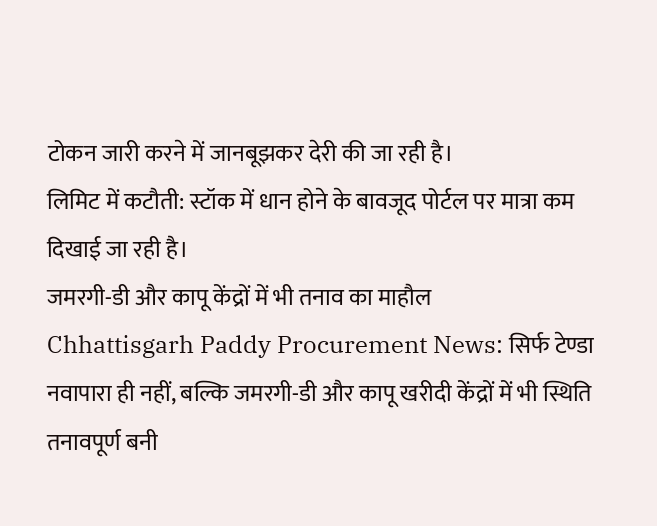टोकन जारी करने में जानबूझकर देरी की जा रही है।
लिमिट में कटौती: स्टॉक में धान होने के बावजूद पोर्टल पर मात्रा कम दिखाई जा रही है।
जमरगी-डी और कापू केंद्रों में भी तनाव का माहौल
Chhattisgarh Paddy Procurement News: सिर्फ टेण्डा नवापारा ही नहीं, बल्कि जमरगी-डी और कापू खरीदी केंद्रों में भी स्थिति तनावपूर्ण बनी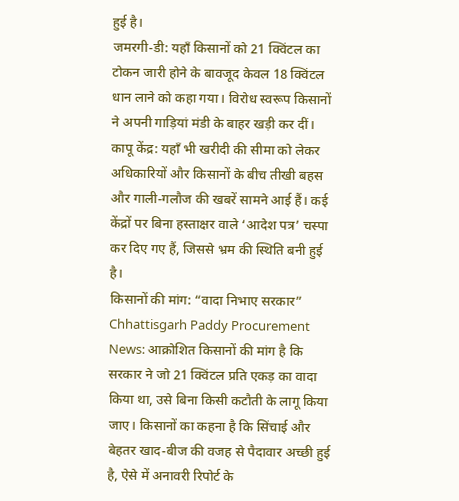हुई है।
जमरगी-डी: यहाँ किसानों को 21 क्विंटल का टोकन जारी होने के बावजूद केवल 18 क्विंटल धान लाने को कहा गया। विरोध स्वरूप किसानों ने अपनी गाड़ियां मंडी के बाहर खड़ी कर दीं।
कापू केंद्र: यहाँ भी खरीदी की सीमा को लेकर अधिकारियों और किसानों के बीच तीखी बहस और गाली-गलौज की खबरें सामने आई हैं। कई केंद्रों पर बिना हस्ताक्षर वाले ‘आदेश पत्र’ चस्पा कर दिए गए हैं, जिससे भ्रम की स्थिति बनी हुई है।
किसानों की मांग: “वादा निभाए सरकार”
Chhattisgarh Paddy Procurement News: आक्रोशित किसानों की मांग है कि सरकार ने जो 21 क्विंटल प्रति एकड़ का वादा किया था, उसे बिना किसी कटौती के लागू किया जाए। किसानों का कहना है कि सिंचाई और बेहतर खाद-बीज की वजह से पैदावार अच्छी हुई है, ऐसे में अनावरी रिपोर्ट के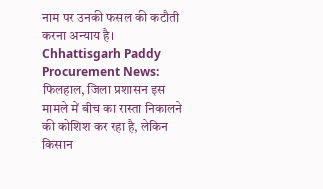नाम पर उनकी फसल की कटौती करना अन्याय है।
Chhattisgarh Paddy Procurement News: फिलहाल, जिला प्रशासन इस मामले में बीच का रास्ता निकालने की कोशिश कर रहा है, लेकिन किसान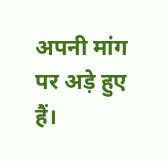अपनी मांग पर अड़े हुए हैं।